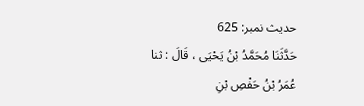حدیث نمبر: 625
حَدَّثَنَا مُحَمَّدُ بْنُ يَحْيَى ، قَالَ : ثنا عُمَرُ بْنُ حَفْصِ بْنِ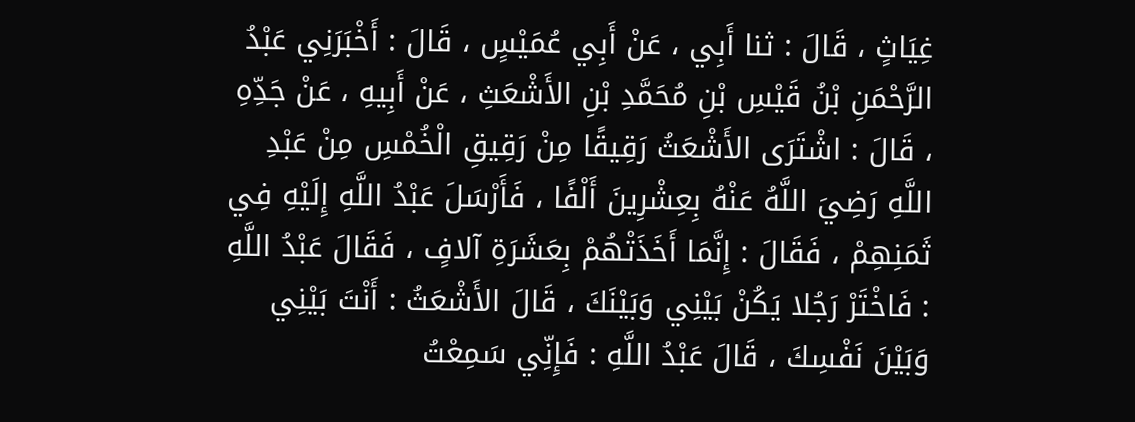غِيَاثٍ ، قَالَ : ثنا أَبِي ، عَنْ أَبِي عُمَيْسٍ ، قَالَ : أَخْبَرَنِي عَبْدُ الرَّحْمَنِ بْنُ قَيْسِ بْنِ مُحَمَّدِ بْنِ الأَشْعَثِ ، عَنْ أَبِيهِ ، عَنْ جَدِّهِ ، قَالَ : اشْتَرَى الأَشْعَثُ رَقِيقًا مِنْ رَقِيقِ الْخُمْسِ مِنْ عَبْدِ اللَّهِ رَضِيَ اللَّهُ عَنْهُ بِعِشْرِينَ أَلْفًا ، فَأَرْسَلَ عَبْدُ اللَّهِ إِلَيْهِ فِي ثَمَنِهِمْ ، فَقَالَ : إِنَّمَا أَخَذَتْهُمْ بِعَشَرَةِ آلافٍ ، فَقَالَ عَبْدُ اللَّهِ : فَاخْتَرْ رَجُلا يَكُنْ بَيْنِي وَبَيْنَكَ ، قَالَ الأَشْعَثُ : أَنْتَ بَيْنِي وَبَيْنَ نَفْسِكَ ، قَالَ عَبْدُ اللَّهِ : فَإِنِّي سَمِعْتُ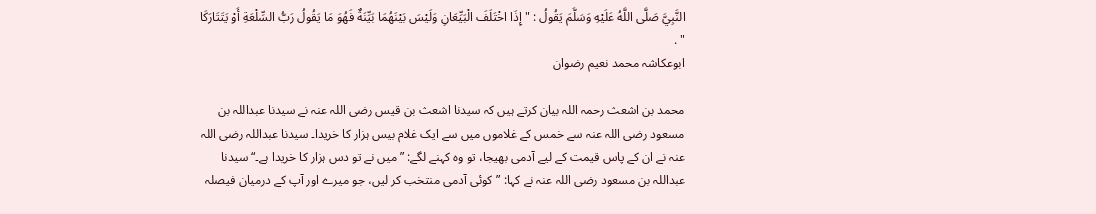النَّبِيَّ صَلَّى اللَّهُ عَلَيْهِ وَسَلَّمَ يَقُولُ : " إِذَا اخْتَلَفَ الْبَيِّعَانِ وَلَيْسَ بَيْنَهُمَا بَيِّنَةٌ فَهُوَ مَا يَقُولُ رَبُّ السِّلْعَةِ أَوْ يَتَتَارَكَا " .
ابوعکاشہ محمد نعیم رضوان

محمد بن اشعث رحمہ اللہ بیان کرتے ہیں کہ سیدنا اشعث بن قیس رضی اللہ عنہ نے سیدنا عبداللہ بن مسعود رضی اللہ عنہ سے خمس کے غلاموں میں سے ایک غلام بیس ہزار کا خریدا۔ سیدنا عبداللہ رضی اللہ عنہ نے ان کے پاس قیمت کے لیے آدمی بھیجا، تو وہ کہنے لگے: ”میں نے تو دس ہزار کا خریدا ہے۔“ سیدنا عبداللہ بن مسعود رضی اللہ عنہ نے کہا: ”کوئی آدمی منتخب کر لیں، جو میرے اور آپ کے درمیان فیصلہ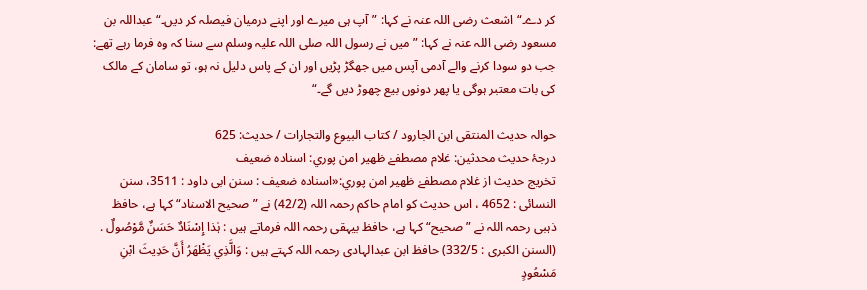کر دے۔“ اشعث رضی اللہ عنہ نے کہا: ”آپ ہی میرے اور اپنے درمیان فیصلہ کر دیں۔“ عبداللہ بن مسعود رضی اللہ عنہ نے کہا: ”میں نے رسول اللہ صلی اللہ علیہ وسلم سے سنا کہ وہ فرما رہے تھے: جب دو سودا کرنے والے آدمی آپس میں جھگڑ پڑیں اور ان کے پاس دلیل نہ ہو، تو سامان کے مالک کی بات معتبر ہوگی یا پھر دونوں بیع چھوڑ دیں گے۔“

حوالہ حدیث المنتقى ابن الجارود / كتاب البيوع والتجارات / حدیث: 625
درجۂ حدیث محدثین: غلام مصطفےٰ ظهير امن پوري: اسنادہ ضعیف
تخریج حدیث از غلام مصطفےٰ ظهير امن پوري:«اسنادہ ضعیف : سنن ابی داود : 3511، سنن النسائی : 4652 ، اس حدیث کو امام حاکم رحمہ اللہ (42/2) نے ”صحیح الاسناد“ کہا ہے، حافظ ذہبی رحمہ اللہ نے ”صحیح“ کہا ہے، حافظ بیہقی رحمہ اللہ فرماتے ہیں : ہٰذا إِسْنَادٌ حَسَنٌ مَّوْصُولٌ . (السنن الکبری : 332/5) حافظ ابن عبدالہادی رحمہ اللہ کہتے ہیں : وَالَّذِي يَظْهَرُ أَنَّ حَدِيثَ ابْنِ مَسْعُودٍ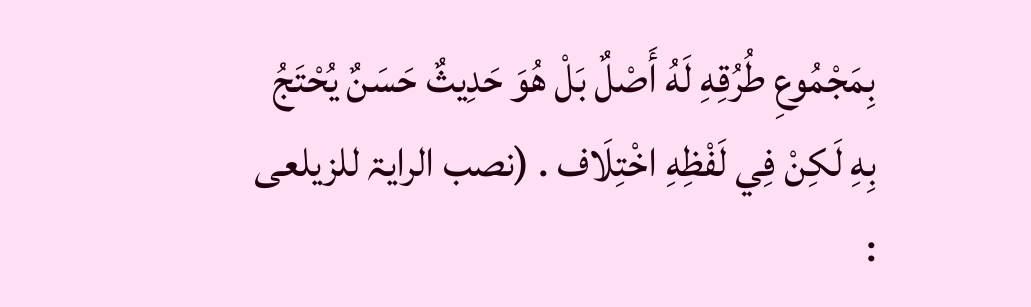بِمَجْمُوعِ طُرُقِهِ لَهُ أَصْلٌ بَلْ هُوَ حَدِيثٌ حَسَنٌ يُحْتَجُ بِهِ لَكِنْ فِي لَفْظِهِ اخْتِلَاف . (نصب الرایۃ للزیلعی :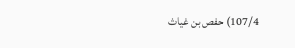107/4) حفص بن غیاث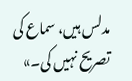مدلس ہیں، سماع کی تصریح نہیں کی۔»